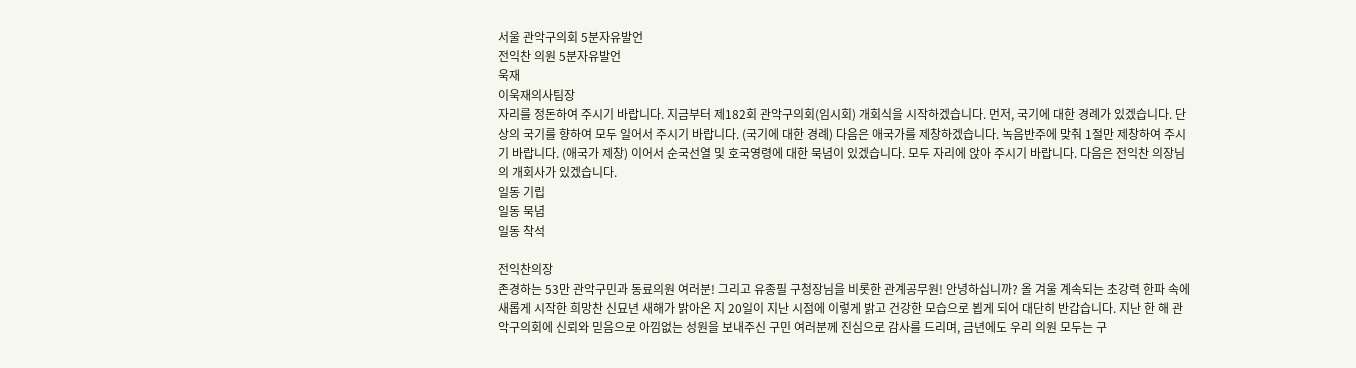서울 관악구의회 5분자유발언
전익찬 의원 5분자유발언
욱재
이욱재의사팀장
자리를 정돈하여 주시기 바랍니다. 지금부터 제182회 관악구의회(임시회) 개회식을 시작하겠습니다. 먼저, 국기에 대한 경례가 있겠습니다. 단상의 국기를 향하여 모두 일어서 주시기 바랍니다. (국기에 대한 경례) 다음은 애국가를 제창하겠습니다. 녹음반주에 맞춰 1절만 제창하여 주시기 바랍니다. (애국가 제창) 이어서 순국선열 및 호국영령에 대한 묵념이 있겠습니다. 모두 자리에 앉아 주시기 바랍니다. 다음은 전익찬 의장님의 개회사가 있겠습니다.
일동 기립
일동 묵념
일동 착석

전익찬의장
존경하는 53만 관악구민과 동료의원 여러분! 그리고 유종필 구청장님을 비롯한 관계공무원! 안녕하십니까? 올 겨울 계속되는 초강력 한파 속에 새롭게 시작한 희망찬 신묘년 새해가 밝아온 지 20일이 지난 시점에 이렇게 밝고 건강한 모습으로 뵙게 되어 대단히 반갑습니다. 지난 한 해 관악구의회에 신뢰와 믿음으로 아낌없는 성원을 보내주신 구민 여러분께 진심으로 감사를 드리며, 금년에도 우리 의원 모두는 구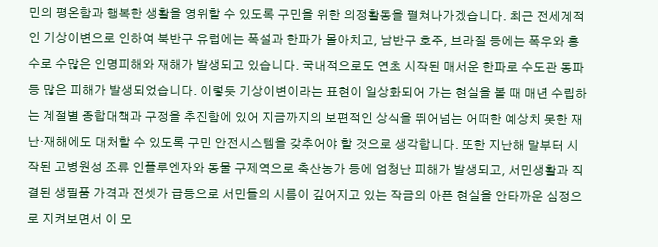민의 평온함과 행복한 생활을 영위할 수 있도록 구민을 위한 의정활동을 펼쳐나가겠습니다. 최근 전세계적인 기상이변으로 인하여 북반구 유럽에는 폭설과 한파가 몰아치고, 남반구 호주, 브라질 등에는 폭우와 홍수로 수많은 인명피해와 재해가 발생되고 있습니다. 국내적으로도 연초 시작된 매서운 한파로 수도관 동파 등 많은 피해가 발생되었습니다. 이렇듯 기상이변이라는 표현이 일상화되어 가는 현실을 볼 때 매년 수립하는 계절별 종합대책과 구정을 추진함에 있어 지금까지의 보편적인 상식을 뛰어넘는 어떠한 예상치 못한 재난·재해에도 대처할 수 있도록 구민 안전시스템을 갖추어야 할 것으로 생각합니다. 또한 지난해 말부터 시작된 고병원성 조류 인플루엔자와 동물 구제역으로 축산농가 등에 엄청난 피해가 발생되고, 서민생활과 직결된 생필품 가격과 전셋가 급등으로 서민들의 시름이 깊어지고 있는 작금의 아픈 현실을 안타까운 심정으로 지켜보면서 이 모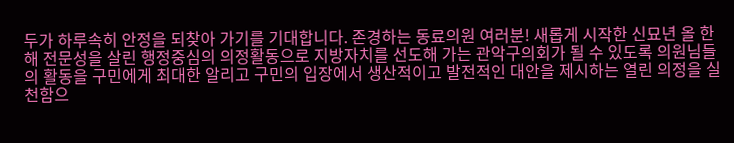두가 하루속히 안정을 되찾아 가기를 기대합니다. 존경하는 동료의원 여러분! 새롭게 시작한 신묘년 올 한 해 전문성을 살린 행정중심의 의정활동으로 지방자치를 선도해 가는 관악구의회가 될 수 있도록 의원님들의 활동을 구민에게 최대한 알리고 구민의 입장에서 생산적이고 발전적인 대안을 제시하는 열린 의정을 실천함으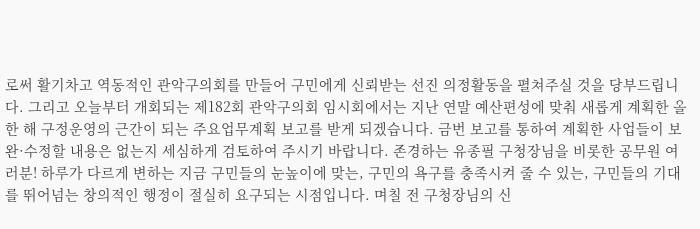로써 활기차고 역동적인 관악구의회를 만들어 구민에게 신뢰받는 선진 의정활동을 펼쳐주실 것을 당부드립니다. 그리고 오늘부터 개회되는 제182회 관악구의회 임시회에서는 지난 연말 예산편성에 맞춰 새롭게 계획한 올 한 해 구정운영의 근간이 되는 주요업무계획 보고를 받게 되겠습니다. 금번 보고를 통하여 계획한 사업들이 보완·수정할 내용은 없는지 세심하게 검토하여 주시기 바랍니다. 존경하는 유종필 구청장님을 비롯한 공무원 여러분! 하루가 다르게 변하는 지금 구민들의 눈높이에 맞는, 구민의 욕구를 충족시켜 줄 수 있는, 구민들의 기대를 뛰어넘는 창의적인 행정이 절실히 요구되는 시점입니다. 며칠 전 구청장님의 신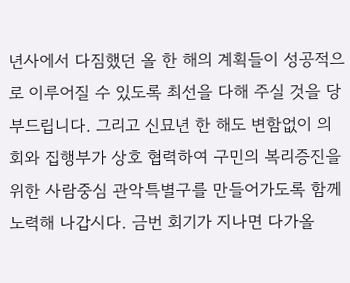년사에서 다짐했던 올 한 해의 계획들이 성공적으로 이루어질 수 있도록 최선을 다해 주실 것을 당부드립니다. 그리고 신묘년 한 해도 변함없이 의회와 집행부가 상호 협력하여 구민의 복리증진을 위한 사람중심 관악특별구를 만들어가도록 함께 노력해 나갑시다. 금번 회기가 지나면 다가올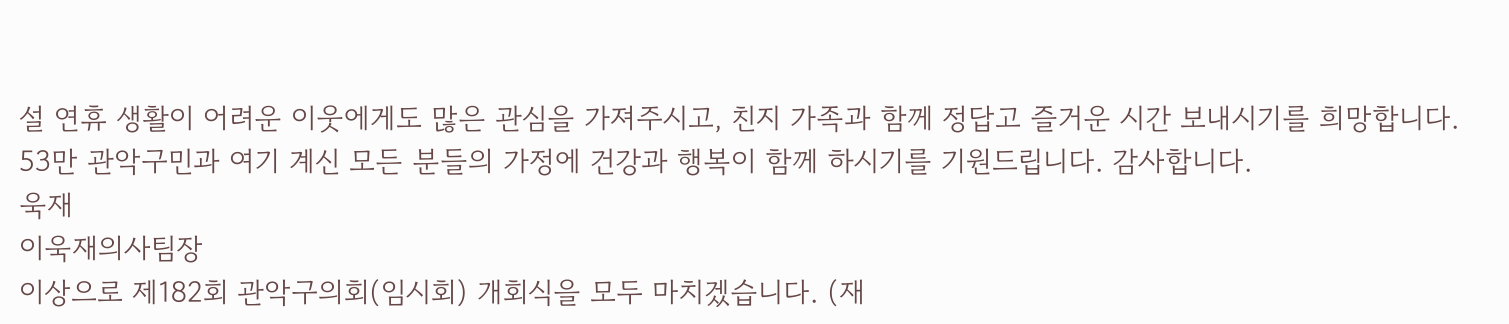설 연휴 생활이 어려운 이웃에게도 많은 관심을 가져주시고, 친지 가족과 함께 정답고 즐거운 시간 보내시기를 희망합니다. 53만 관악구민과 여기 계신 모든 분들의 가정에 건강과 행복이 함께 하시기를 기원드립니다. 감사합니다.
욱재
이욱재의사팀장
이상으로 제182회 관악구의회(임시회) 개회식을 모두 마치겠습니다. (재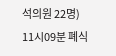석의원 22명)
11시09분 폐식